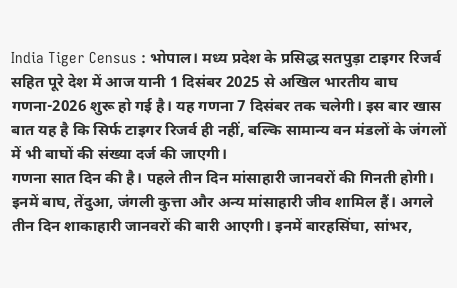India Tiger Census : भोपाल। मध्य प्रदेश के प्रसिद्ध सतपुड़ा टाइगर रिजर्व सहित पूरे देश में आज यानी 1 दिसंबर 2025 से अखिल भारतीय बाघ गणना-2026 शुरू हो गई है। यह गणना 7 दिसंबर तक चलेगी। इस बार खास बात यह है कि सिर्फ टाइगर रिजर्व ही नहीं, बल्कि सामान्य वन मंडलों के जंगलों में भी बाघों की संख्या दर्ज की जाएगी।
गणना सात दिन की है। पहले तीन दिन मांसाहारी जानवरों की गिनती होगी। इनमें बाघ, तेंदुआ, जंगली कुत्ता और अन्य मांसाहारी जीव शामिल हैं। अगले तीन दिन शाकाहारी जानवरों की बारी आएगी। इनमें बारहसिंघा, सांभर,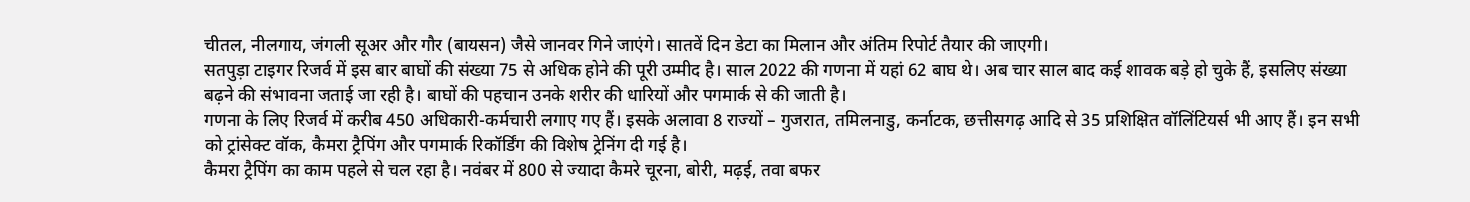चीतल, नीलगाय, जंगली सूअर और गौर (बायसन) जैसे जानवर गिने जाएंगे। सातवें दिन डेटा का मिलान और अंतिम रिपोर्ट तैयार की जाएगी।
सतपुड़ा टाइगर रिजर्व में इस बार बाघों की संख्या 75 से अधिक होने की पूरी उम्मीद है। साल 2022 की गणना में यहां 62 बाघ थे। अब चार साल बाद कई शावक बड़े हो चुके हैं, इसलिए संख्या बढ़ने की संभावना जताई जा रही है। बाघों की पहचान उनके शरीर की धारियों और पगमार्क से की जाती है।
गणना के लिए रिजर्व में करीब 450 अधिकारी-कर्मचारी लगाए गए हैं। इसके अलावा 8 राज्यों – गुजरात, तमिलनाडु, कर्नाटक, छत्तीसगढ़ आदि से 35 प्रशिक्षित वॉलिंटियर्स भी आए हैं। इन सभी को ट्रांसेक्ट वॉक, कैमरा ट्रैपिंग और पगमार्क रिकॉर्डिंग की विशेष ट्रेनिंग दी गई है।
कैमरा ट्रैपिंग का काम पहले से चल रहा है। नवंबर में 800 से ज्यादा कैमरे चूरना, बोरी, मढ़ई, तवा बफर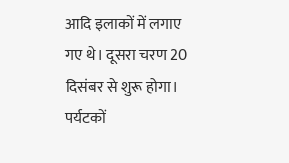आदि इलाकों में लगाए गए थे। दूसरा चरण 20 दिसंबर से शुरू होगा।
पर्यटकों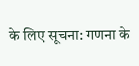के लिए सूचना: गणना के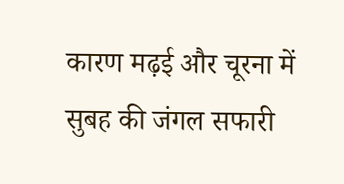कारण मढ़ई और चूरना में सुबह की जंगल सफारी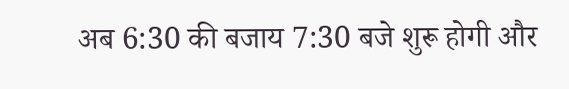अब 6:30 की बजाय 7:30 बजे शुरू होगी और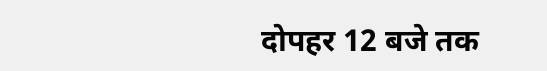दोपहर 12 बजे तक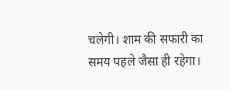चलेगी। शाम की सफारी का समय पहले जैसा ही रहेगा।